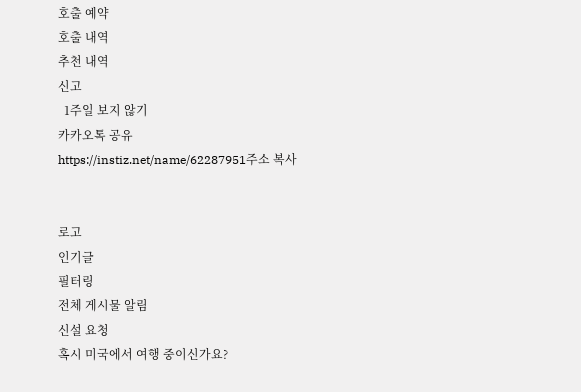호출 예약
호출 내역
추천 내역
신고
  1주일 보지 않기
카카오톡 공유
https://instiz.net/name/62287951주소 복사


로고
인기글
필터링
전체 게시물 알림
신설 요청
혹시 미국에서 여행 중이신가요?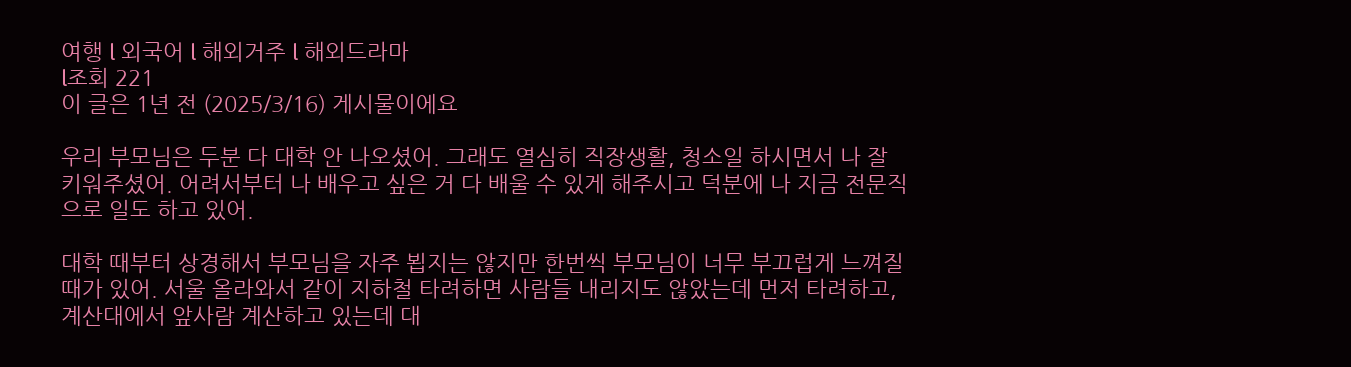여행 l 외국어 l 해외거주 l 해외드라마
l조회 221
이 글은 1년 전 (2025/3/16) 게시물이에요

우리 부모님은 두분 다 대학 안 나오셨어. 그래도 열심히 직장생활, 청소일 하시면서 나 잘 키워주셨어. 어려서부터 나 배우고 싶은 거 다 배울 수 있게 해주시고 덕분에 나 지금 전문직으로 일도 하고 있어.

대학 때부터 상경해서 부모님을 자주 뵙지는 않지만 한번씩 부모님이 너무 부끄럽게 느껴질 때가 있어. 서울 올라와서 같이 지하철 타려하면 사람들 내리지도 않았는데 먼저 타려하고, 계산대에서 앞사람 계산하고 있는데 대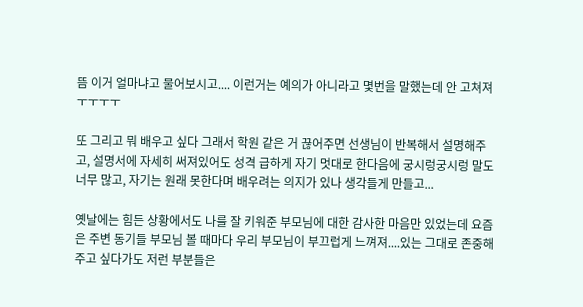뜸 이거 얼마냐고 물어보시고.... 이런거는 예의가 아니라고 몇번을 말했는데 안 고쳐져ㅜㅜㅜㅜ

또 그리고 뭐 배우고 싶다 그래서 학원 같은 거 끊어주면 선생님이 반복해서 설명해주고, 설명서에 자세히 써져있어도 성격 급하게 자기 멋대로 한다음에 궁시렁궁시렁 말도 너무 많고, 자기는 원래 못한다며 배우려는 의지가 있나 생각들게 만들고...

옛날에는 힘든 상황에서도 나를 잘 키워준 부모님에 대한 감사한 마음만 있었는데 요즘은 주변 동기들 부모님 볼 때마다 우리 부모님이 부끄럽게 느껴져....있는 그대로 존중해주고 싶다가도 저런 부분들은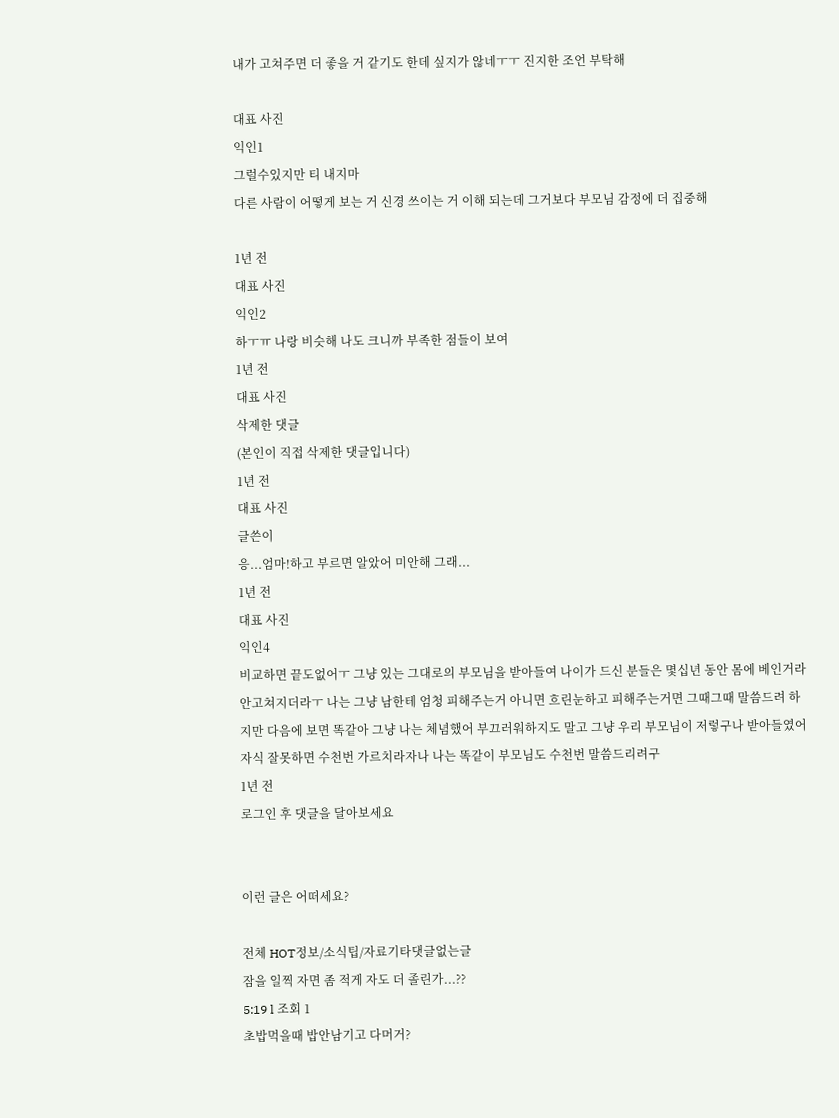내가 고쳐주면 더 좋을 거 같기도 한데 싶지가 않네ㅜㅜ 진지한 조언 부탁해

대표 사진
익인1
그럴수있지만 티 내지마
다른 사람이 어떻게 보는 거 신경 쓰이는 거 이해 되는데 그거보다 부모님 감정에 더 집중해

1년 전
대표 사진
익인2
하ㅜㅠ 나랑 비슷해 나도 크니까 부족한 점들이 보여
1년 전
대표 사진
삭제한 댓글
(본인이 직접 삭제한 댓글입니다)
1년 전
대표 사진
글쓴이
응...엄마!하고 부르면 알았어 미안해 그래...
1년 전
대표 사진
익인4
비교하면 끝도없어ㅜ 그냥 있는 그대로의 부모님을 받아들여 나이가 드신 분들은 몇십년 동안 몸에 베인거라 안고쳐지더라ㅜ 나는 그냥 남한테 엄청 피해주는거 아니면 흐린눈하고 피해주는거면 그때그때 말씀드려 하지만 다음에 보면 똑같아 그냥 나는 체념했어 부끄러워하지도 말고 그냥 우리 부모님이 저렇구나 받아들였어 자식 잘못하면 수천번 가르치라자나 나는 똑같이 부모님도 수천번 말씀드리려구
1년 전
로그인 후 댓글을 달아보세요


이런 글은 어떠세요?

전체 HOT정보/소식팁/자료기타댓글없는글
잠을 일찍 자면 좀 적게 자도 더 졸린가...??
5:19 l 조회 1
초밥먹을때 밥안남기고 다머거?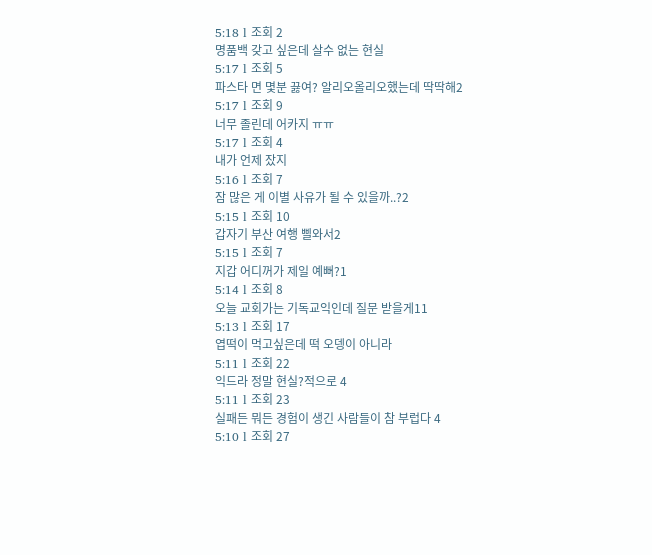5:18 l 조회 2
명품백 갖고 싶은데 살수 없는 현실
5:17 l 조회 5
파스타 면 몇분 끓여? 알리오올리오했는데 딱딱해2
5:17 l 조회 9
너무 졸린데 어카지 ㅠㅠ
5:17 l 조회 4
내가 언제 잤지
5:16 l 조회 7
잠 많은 게 이별 사유가 될 수 있을까..?2
5:15 l 조회 10
갑자기 부산 여행 삘와서2
5:15 l 조회 7
지갑 어디꺼가 제일 예뻐?1
5:14 l 조회 8
오늘 교회가는 기독교익인데 질문 받을게11
5:13 l 조회 17
엽떡이 먹고싶은데 떡 오뎅이 아니라
5:11 l 조회 22
익드라 정말 현실?적으로 4
5:11 l 조회 23
실패든 뭐든 경험이 생긴 사람들이 참 부럽다 4
5:10 l 조회 27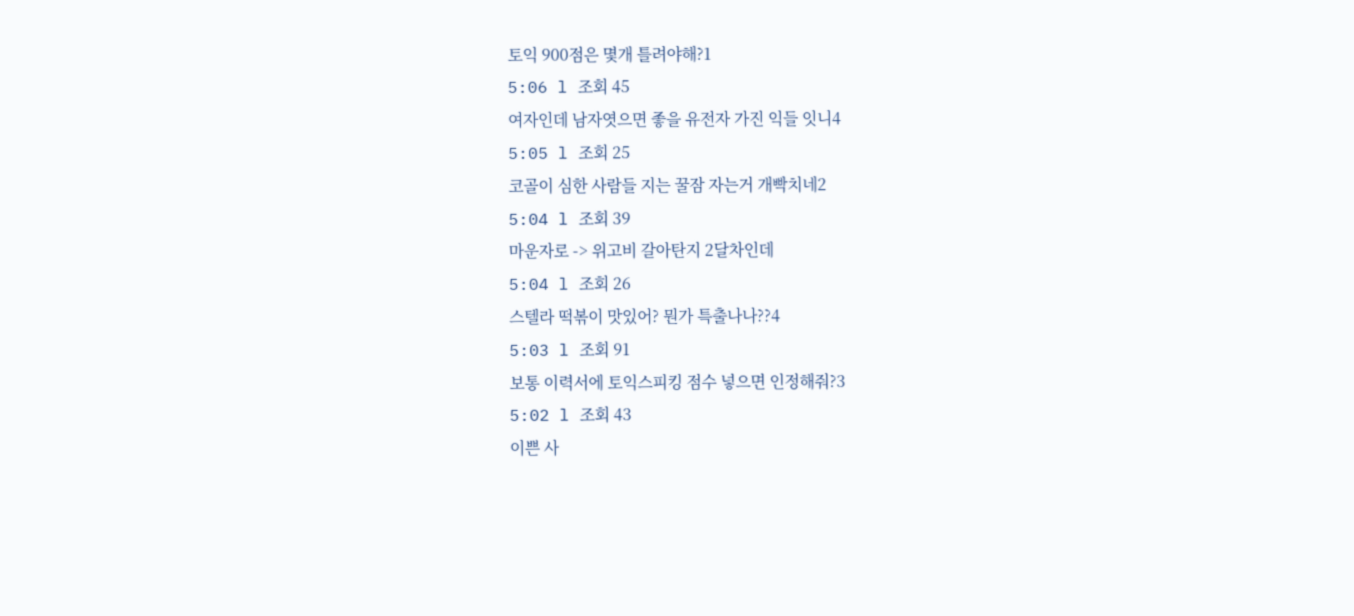토익 900점은 몇개 틀려야해?1
5:06 l 조회 45
여자인데 남자엿으면 좋을 유전자 가진 익들 잇니4
5:05 l 조회 25
코골이 심한 사람들 지는 꿀잠 자는거 개빡치네2
5:04 l 조회 39
마운자로 -> 위고비 갈아탄지 2달차인데
5:04 l 조회 26
스텔라 떡볶이 맛있어? 뭔가 특출나나??4
5:03 l 조회 91
보통 이력서에 토익스피킹 점수 넣으면 인정해줘?3
5:02 l 조회 43
이쁜 사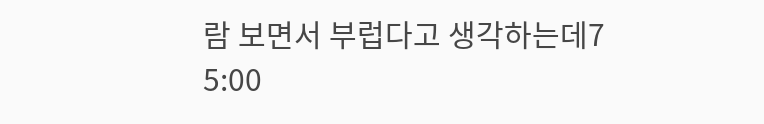람 보면서 부럽다고 생각하는데7
5:00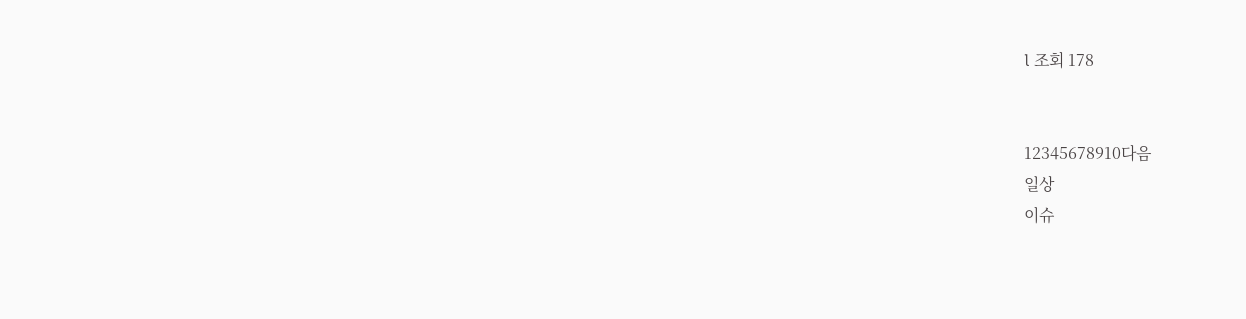l 조회 178


12345678910다음
일상
이슈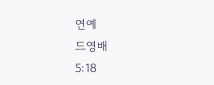연예
드영배
5:18